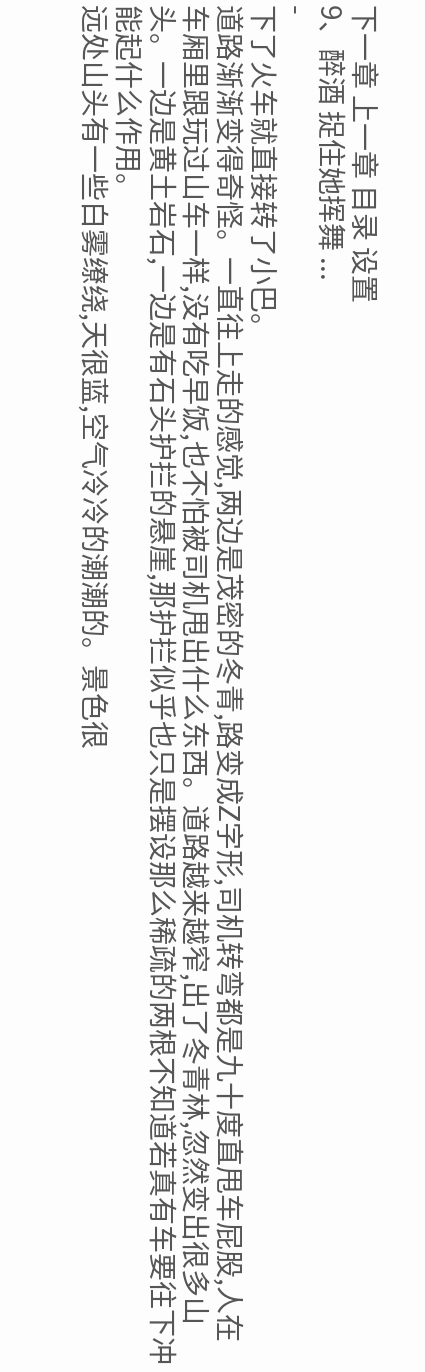下一章 上一章 目录 设置
9、醉酒 捉住她挥舞 ...
-
下了火车就直接转了小巴。
道路渐渐变得奇怪。一直往上走的感觉,两边是茂密的冬青,路变成Z字形,司机转弯都是九十度直甩车屁股,人在车厢里跟玩过山车一样,没有吃早饭,也不怕被司机甩出什么东西。道路越来越窄,出了冬青林,忽然变出很多山头。一边是黄土岩石,一边是有石头护拦的悬崖,那护拦似乎也只是摆设那么稀疏的两根不知道若真有车要往下冲能起什么作用。
远处山头有一些白雾缭绕,天很蓝,空气冷冷的潮潮的。景色很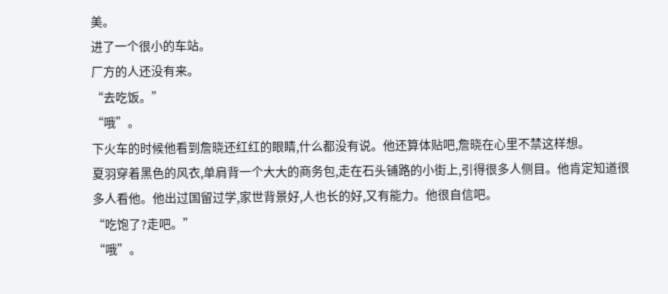美。
进了一个很小的车站。
厂方的人还没有来。
“去吃饭。”
“哦”。
下火车的时候他看到詹晓还红红的眼睛,什么都没有说。他还算体贴吧,詹晓在心里不禁这样想。
夏羽穿着黑色的风衣,单肩背一个大大的商务包,走在石头铺路的小街上,引得很多人侧目。他肯定知道很多人看他。他出过国留过学,家世背景好,人也长的好,又有能力。他很自信吧。
“吃饱了?走吧。”
“哦”。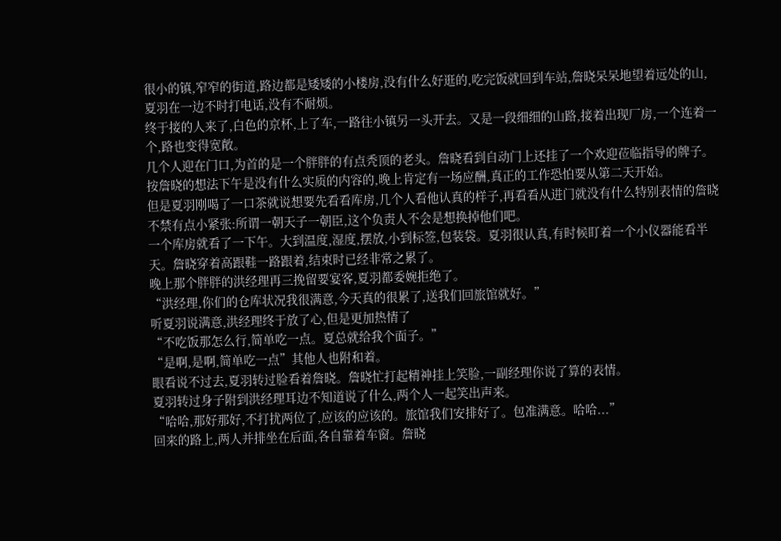很小的镇,窄窄的街道,路边都是矮矮的小楼房,没有什么好逛的,吃完饭就回到车站,詹晓呆呆地望着远处的山,夏羽在一边不时打电话,没有不耐烦。
终于接的人来了,白色的京杯,上了车,一路往小镇另一头开去。又是一段细细的山路,接着出现厂房,一个连着一个,路也变得宽敞。
几个人迎在门口,为首的是一个胖胖的有点秃顶的老头。詹晓看到自动门上还挂了一个欢迎莅临指导的牌子。按詹晓的想法下午是没有什么实质的内容的,晚上肯定有一场应酬,真正的工作恐怕要从第二天开始。
但是夏羽刚喝了一口茶就说想要先看看库房,几个人看他认真的样子,再看看从进门就没有什么特别表情的詹晓不禁有点小紧张:所谓一朝天子一朝臣,这个负责人不会是想换掉他们吧。
一个库房就看了一下午。大到温度,湿度,摆放,小到标签,包装袋。夏羽很认真,有时候盯着一个小仪器能看半天。詹晓穿着高跟鞋一路跟着,结束时已经非常之累了。
晚上那个胖胖的洪经理再三挽留要宴客,夏羽都委婉拒绝了。
“洪经理,你们的仓库状况我很满意,今天真的很累了,送我们回旅馆就好。”
听夏羽说满意,洪经理终于放了心,但是更加热情了
“不吃饭那怎么行,简单吃一点。夏总就给我个面子。”
“是啊,是啊,简单吃一点”其他人也附和着。
眼看说不过去,夏羽转过脸看着詹晓。詹晓忙打起精神挂上笑脸,一副经理你说了算的表情。
夏羽转过身子附到洪经理耳边不知道说了什么,两个人一起笑出声来。
“哈哈,那好那好,不打扰两位了,应该的应该的。旅馆我们安排好了。包准满意。哈哈...”
回来的路上,两人并排坐在后面,各自靠着车窗。詹晓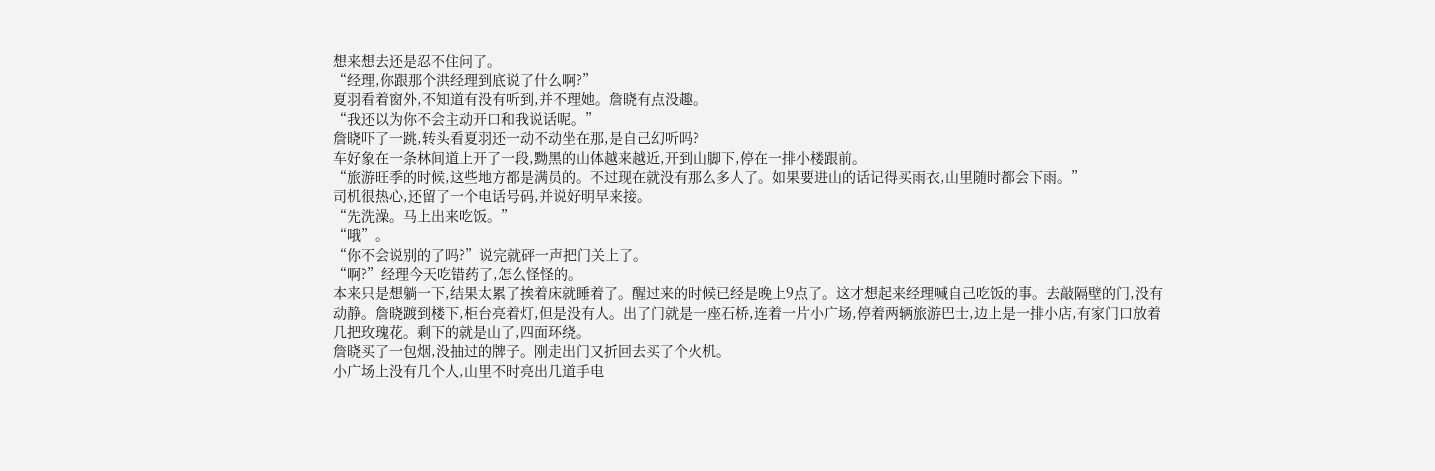想来想去还是忍不住问了。
“经理,你跟那个洪经理到底说了什么啊?”
夏羽看着窗外,不知道有没有听到,并不理她。詹晓有点没趣。
“我还以为你不会主动开口和我说话呢。”
詹晓吓了一跳,转头看夏羽还一动不动坐在那,是自己幻听吗?
车好象在一条林间道上开了一段,黝黑的山体越来越近,开到山脚下,停在一排小楼跟前。
“旅游旺季的时候,这些地方都是满员的。不过现在就没有那么多人了。如果要进山的话记得买雨衣,山里随时都会下雨。”
司机很热心,还留了一个电话号码,并说好明早来接。
“先洗澡。马上出来吃饭。”
“哦”。
“你不会说别的了吗?”说完就砰一声把门关上了。
“啊?”经理今天吃错药了,怎么怪怪的。
本来只是想躺一下,结果太累了挨着床就睡着了。醒过来的时候已经是晚上9点了。这才想起来经理喊自己吃饭的事。去敲隔壁的门,没有动静。詹晓踱到楼下,柜台亮着灯,但是没有人。出了门就是一座石桥,连着一片小广场,停着两辆旅游巴士,边上是一排小店,有家门口放着几把玫瑰花。剩下的就是山了,四面环绕。
詹晓买了一包烟,没抽过的牌子。刚走出门又折回去买了个火机。
小广场上没有几个人,山里不时亮出几道手电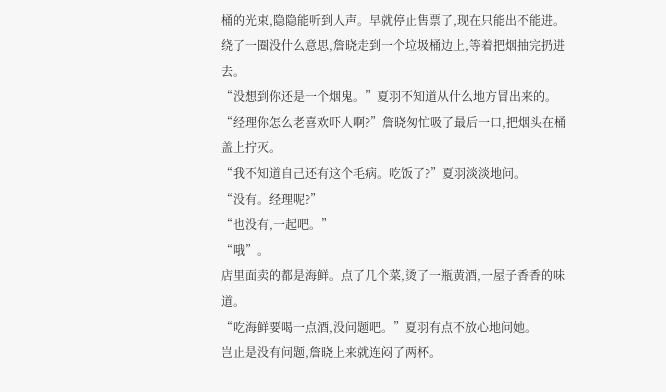桶的光束,隐隐能听到人声。早就停止售票了,现在只能出不能进。
绕了一圈没什么意思,詹晓走到一个垃圾桶边上,等着把烟抽完扔进去。
“没想到你还是一个烟鬼。”夏羽不知道从什么地方冒出来的。
“经理你怎么老喜欢吓人啊?”詹晓匆忙吸了最后一口,把烟头在桶盖上拧灭。
“我不知道自己还有这个毛病。吃饭了?”夏羽淡淡地问。
“没有。经理呢?”
“也没有,一起吧。”
“哦”。
店里面卖的都是海鲜。点了几个菜,烫了一瓶黄酒,一屋子香香的味道。
“吃海鲜要喝一点酒,没问题吧。”夏羽有点不放心地问她。
岂止是没有问题,詹晓上来就连闷了两杯。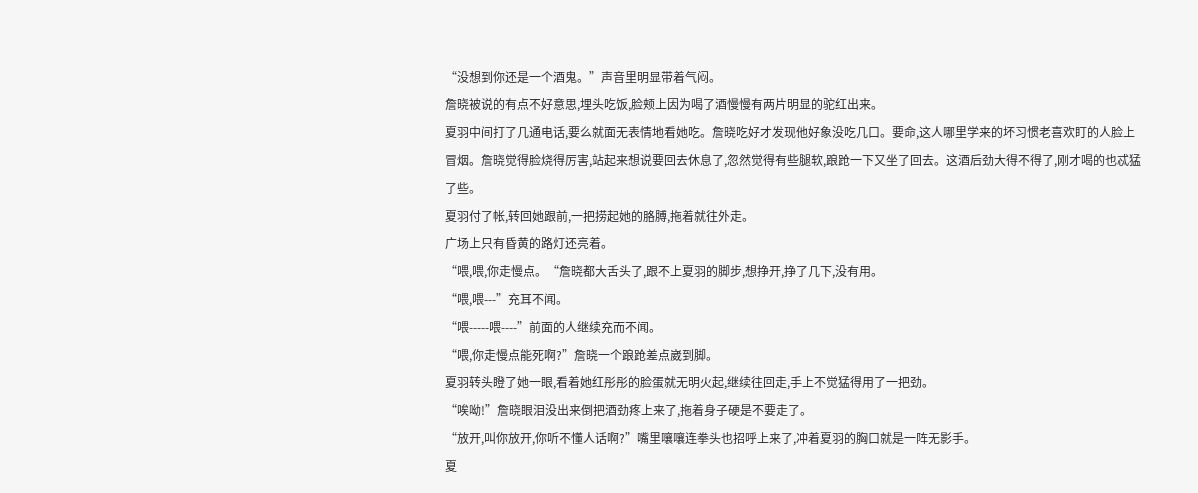“没想到你还是一个酒鬼。”声音里明显带着气闷。
詹晓被说的有点不好意思,埋头吃饭,脸颊上因为喝了酒慢慢有两片明显的驼红出来。
夏羽中间打了几通电话,要么就面无表情地看她吃。詹晓吃好才发现他好象没吃几口。要命,这人哪里学来的坏习惯老喜欢盯的人脸上冒烟。詹晓觉得脸烧得厉害,站起来想说要回去休息了,忽然觉得有些腿软,踉跄一下又坐了回去。这酒后劲大得不得了,刚才喝的也忒猛了些。
夏羽付了帐,转回她跟前,一把捞起她的胳膊,拖着就往外走。
广场上只有昏黄的路灯还亮着。
“喂,喂,你走慢点。“詹晓都大舌头了,跟不上夏羽的脚步,想挣开,挣了几下,没有用。
“喂,喂---”充耳不闻。
“喂-----喂----”前面的人继续充而不闻。
“喂,你走慢点能死啊?”詹晓一个踉跄差点崴到脚。
夏羽转头瞪了她一眼,看着她红彤彤的脸蛋就无明火起,继续往回走,手上不觉猛得用了一把劲。
“唉呦!”詹晓眼泪没出来倒把酒劲疼上来了,拖着身子硬是不要走了。
“放开,叫你放开,你听不懂人话啊?”嘴里嚷嚷连拳头也招呼上来了,冲着夏羽的胸口就是一阵无影手。
夏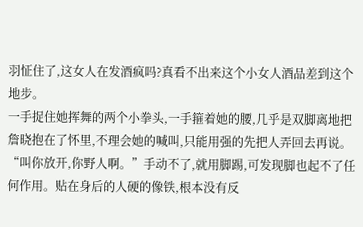羽怔住了,这女人在发酒疯吗?真看不出来这个小女人酒品差到这个地步。
一手捉住她挥舞的两个小拳头,一手箍着她的腰,几乎是双脚离地把詹晓抱在了怀里,不理会她的喊叫,只能用强的先把人弄回去再说。
“叫你放开,你野人啊。”手动不了,就用脚踢,可发现脚也起不了任何作用。贴在身后的人硬的像铁,根本没有反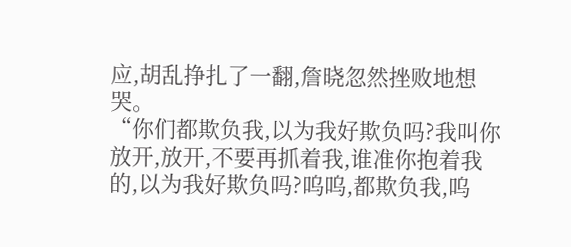应,胡乱挣扎了一翻,詹晓忽然挫败地想哭。
“你们都欺负我,以为我好欺负吗?我叫你放开,放开,不要再抓着我,谁准你抱着我的,以为我好欺负吗?呜呜,都欺负我,呜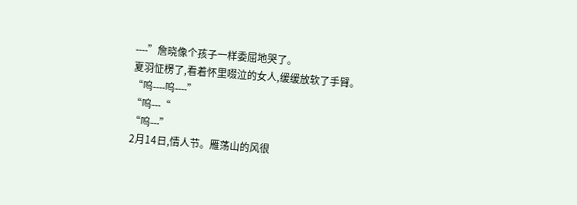----”詹晓像个孩子一样委屈地哭了。
夏羽怔楞了,看着怀里啜泣的女人,缓缓放软了手臂。
“呜----呜----”
“呜---“
“呜---”
2月14日,情人节。雁荡山的风很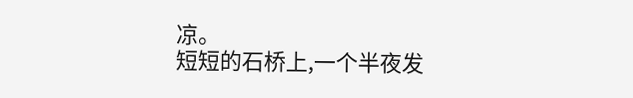凉。
短短的石桥上,一个半夜发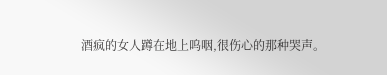酒疯的女人蹲在地上呜咽,很伤心的那种哭声。